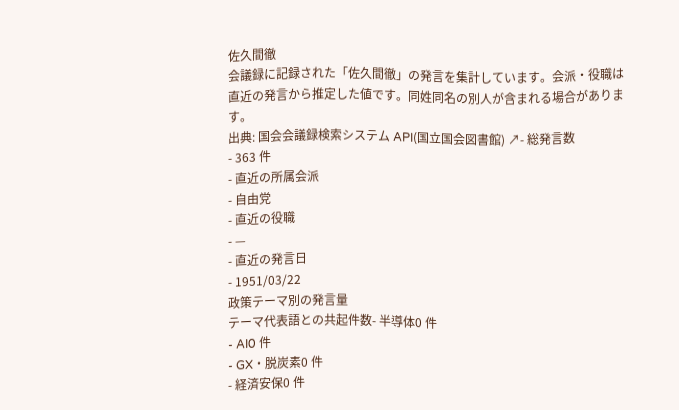佐久間徹
会議録に記録された「佐久間徹」の発言を集計しています。会派・役職は直近の発言から推定した値です。同姓同名の別人が含まれる場合があります。
出典: 国会会議録検索システム API(国立国会図書館) ↗- 総発言数
- 363 件
- 直近の所属会派
- 自由党
- 直近の役職
- —
- 直近の発言日
- 1951/03/22
政策テーマ別の発言量
テーマ代表語との共起件数- 半導体0 件
- AI0 件
- GX・脱炭素0 件
- 経済安保0 件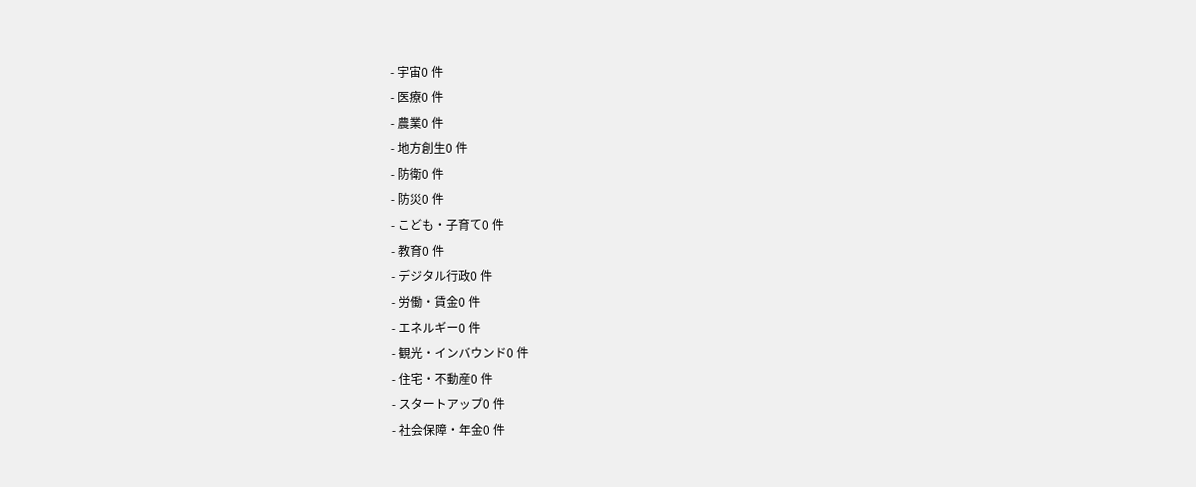- 宇宙0 件
- 医療0 件
- 農業0 件
- 地方創生0 件
- 防衛0 件
- 防災0 件
- こども・子育て0 件
- 教育0 件
- デジタル行政0 件
- 労働・賃金0 件
- エネルギー0 件
- 観光・インバウンド0 件
- 住宅・不動産0 件
- スタートアップ0 件
- 社会保障・年金0 件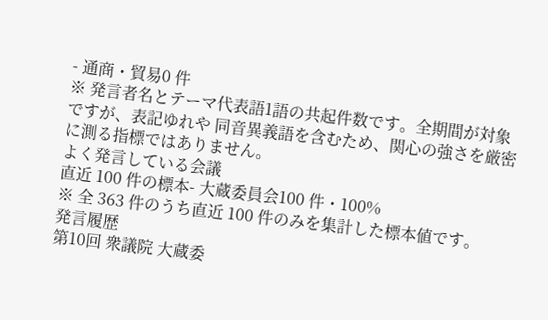- 通商・貿易0 件
※ 発言者名とテーマ代表語1語の共起件数です。全期間が対象ですが、表記ゆれや 同音異義語を含むため、関心の強さを厳密に測る指標ではありません。
よく発言している会議
直近 100 件の標本- 大蔵委員会100 件・100%
※ 全 363 件のうち直近 100 件のみを集計した標本値です。
発言履歴
第10回 衆議院 大蔵委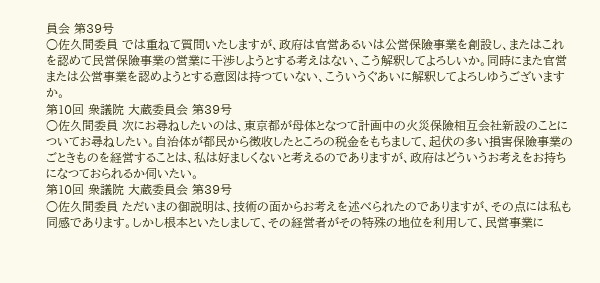員会 第39号
○佐久間委員 では重ねて質問いたしますが、政府は官営あるいは公営保險事業を創設し、またはこれを認めて民営保險事業の営業に干渉しようとする考えはない、こう解釈してよろしいか。同時にまた官営または公営事業を認めようとする意図は持つていない、こういうぐあいに解釈してよろしゆうございますか。
第10回 衆議院 大蔵委員会 第39号
○佐久間委員 次にお尋ねしたいのは、東京都が母体となつて計画中の火災保險相互会社新設のことについてお尋ねしたい。自治体が都民から徴收したところの税金をもちまして、起伏の多い損害保險事業のごときものを経営することは、私は好ましくないと考えるのでありますが、政府はどういうお考えをお持ちになつておられるか伺いたい。
第10回 衆議院 大蔵委員会 第39号
○佐久間委員 ただいまの御説明は、技術の面からお考えを述べられたのでありますが、その点には私も同感であります。しかし根本といたしまして、その経営者がその特殊の地位を利用して、民営事業に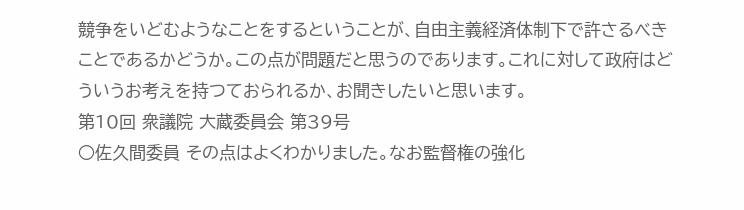競争をいどむようなことをするということが、自由主義経済体制下で許さるべきことであるかどうか。この点が問題だと思うのであります。これに対して政府はどういうお考えを持つておられるか、お聞きしたいと思います。
第10回 衆議院 大蔵委員会 第39号
○佐久間委員 その点はよくわかりました。なお監督権の強化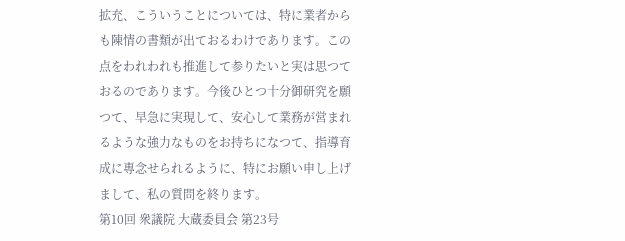拡充、こういうことについては、特に業者からも陳情の書類が出ておるわけであります。この点をわれわれも推進して参りたいと実は思つておるのであります。今後ひとつ十分御研究を願つて、早急に実現して、安心して業務が営まれるような強力なものをお持ちになつて、指導育成に專念せられるように、特にお願い申し上げまして、私の質問を終ります。
第10回 衆議院 大蔵委員会 第23号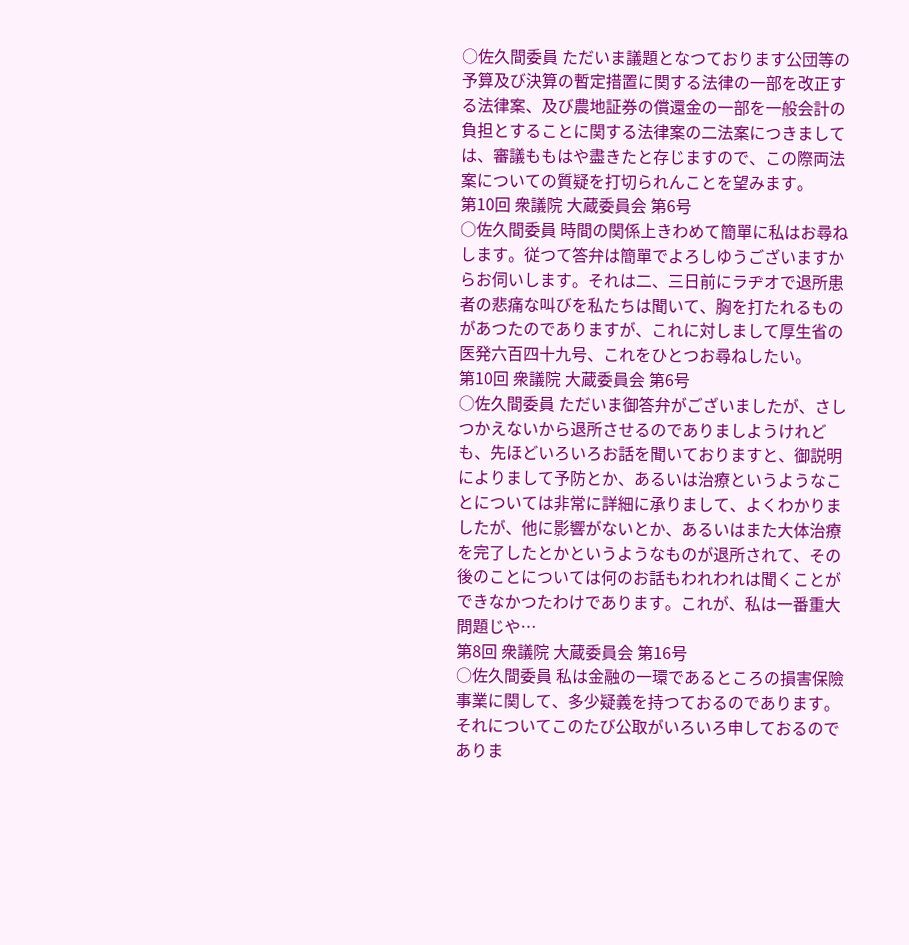○佐久間委員 ただいま議題となつております公団等の予算及び決算の暫定措置に関する法律の一部を改正する法律案、及び農地証券の償還金の一部を一般会計の負担とすることに関する法律案の二法案につきましては、審議ももはや盡きたと存じますので、この際両法案についての質疑を打切られんことを望みます。
第10回 衆議院 大蔵委員会 第6号
○佐久間委員 時間の関係上きわめて簡單に私はお尋ねします。従つて答弁は簡單でよろしゆうございますからお伺いします。それは二、三日前にラヂオで退所患者の悲痛な叫びを私たちは聞いて、胸を打たれるものがあつたのでありますが、これに対しまして厚生省の医発六百四十九号、これをひとつお尋ねしたい。
第10回 衆議院 大蔵委員会 第6号
○佐久間委員 ただいま御答弁がございましたが、さしつかえないから退所させるのでありましようけれども、先ほどいろいろお話を聞いておりますと、御説明によりまして予防とか、あるいは治療というようなことについては非常に詳細に承りまして、よくわかりましたが、他に影響がないとか、あるいはまた大体治療を完了したとかというようなものが退所されて、その後のことについては何のお話もわれわれは聞くことができなかつたわけであります。これが、私は一番重大問題じや…
第8回 衆議院 大蔵委員会 第16号
○佐久間委員 私は金融の一環であるところの損害保險事業に関して、多少疑義を持つておるのであります。それについてこのたび公取がいろいろ申しておるのでありま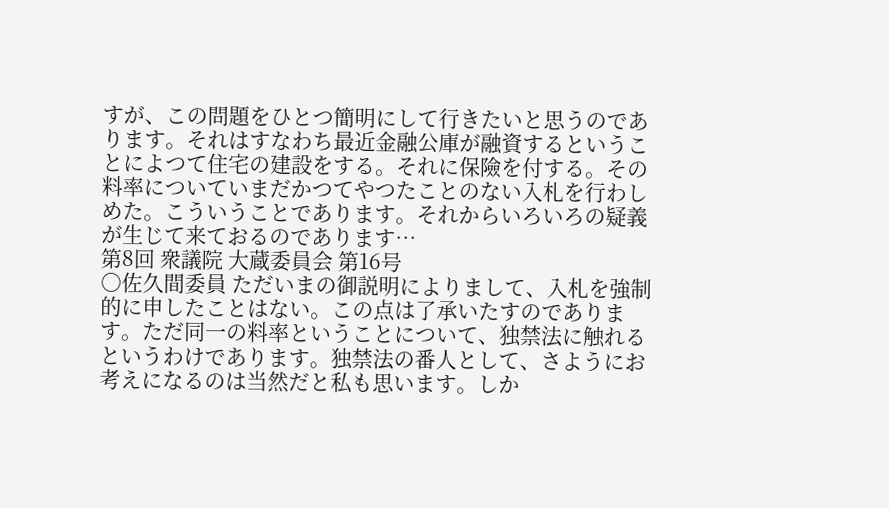すが、この問題をひとつ簡明にして行きたいと思うのであります。それはすなわち最近金融公庫が融資するということによつて住宅の建設をする。それに保險を付する。その料率についていまだかつてやつたことのない入札を行わしめた。こういうことであります。それからいろいろの疑義が生じて来ておるのであります…
第8回 衆議院 大蔵委員会 第16号
○佐久間委員 ただいまの御説明によりまして、入札を強制的に申したことはない。この点は了承いたすのであります。ただ同一の料率ということについて、独禁法に触れるというわけであります。独禁法の番人として、さようにお考えになるのは当然だと私も思います。しか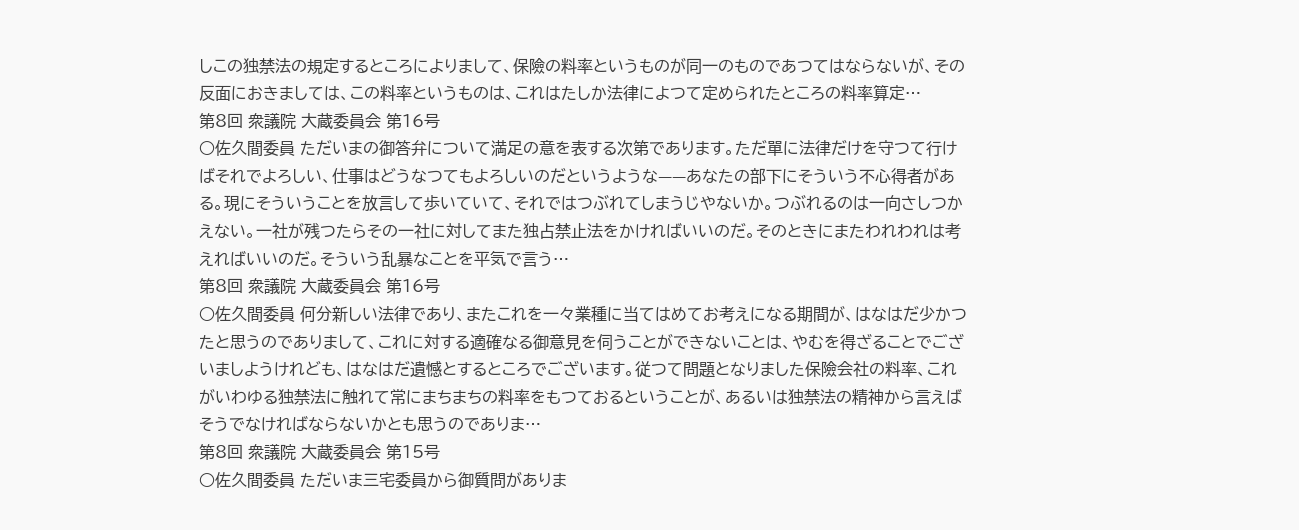しこの独禁法の規定するところによりまして、保險の料率というものが同一のものであつてはならないが、その反面におきましては、この料率というものは、これはたしか法律によつて定められたところの料率算定…
第8回 衆議院 大蔵委員会 第16号
○佐久間委員 ただいまの御答弁について満足の意を表する次第であります。ただ單に法律だけを守つて行けばそれでよろしい、仕事はどうなつてもよろしいのだというような——あなたの部下にそういう不心得者がある。現にそういうことを放言して歩いていて、それではつぶれてしまうじやないか。つぶれるのは一向さしつかえない。一社が残つたらその一社に対してまた独占禁止法をかければいいのだ。そのときにまたわれわれは考えればいいのだ。そういう乱暴なことを平気で言う…
第8回 衆議院 大蔵委員会 第16号
○佐久間委員 何分新しい法律であり、またこれを一々業種に当てはめてお考えになる期間が、はなはだ少かつたと思うのでありまして、これに対する適確なる御意見を伺うことができないことは、やむを得ざることでございましようけれども、はなはだ遺憾とするところでございます。従つて問題となりました保險会社の料率、これがいわゆる独禁法に触れて常にまちまちの料率をもつておるということが、あるいは独禁法の精神から言えばそうでなければならないかとも思うのでありま…
第8回 衆議院 大蔵委員会 第15号
○佐久間委員 ただいま三宅委員から御質問がありま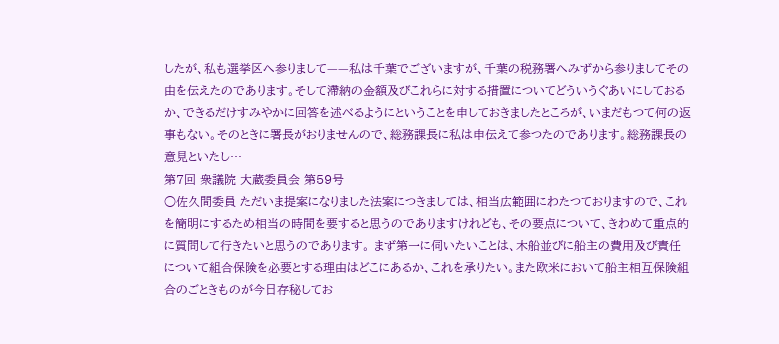したが、私も選挙区へ参りまして——私は千葉でございますが、千葉の税務署へみずから参りましてその由を伝えたのであります。そして滯納の金額及びこれらに対する措置についてどういうぐあいにしておるか、できるだけすみやかに回答を述べるようにということを申しておきましたところが、いまだもつて何の返事もない。そのときに署長がおりませんので、総務課長に私は申伝えて参つたのであります。総務課長の意見といたし…
第7回 衆議院 大蔵委員会 第59号
○佐久間委員 ただいま提案になりました法案につきましては、相当広範囲にわたつておりますので、これを簡明にするため相当の時間を要すると思うのでありますけれども、その要点について、きわめて重点的に質問して行きたいと思うのであります。 まず第一に伺いたいことは、木船並びに船主の費用及び責任について組合保険を必要とする理由はどこにあるか、これを承りたい。また欧米において船主相互保険組合のごときものが今日存秘してお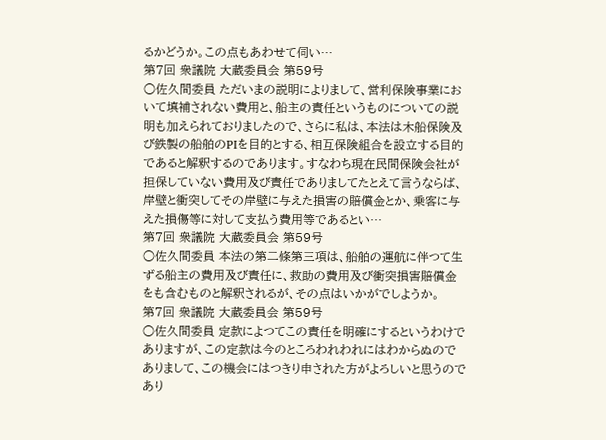るかどうか。この点もあわせて伺い…
第7回 衆議院 大蔵委員会 第59号
○佐久間委員 ただいまの説明によりまして、営利保険事業において填補されない費用と、船主の責任というものについての説明も加えられておりましたので、さらに私は、本法は木船保険及び鉄製の船舶のPIを目的とする、相互保険組合を設立する目的であると解釈するのであります。すなわち現在民間保険会社が担保していない費用及び責任でありましてたとえて言うならば、岸壁と衝突してその岸壁に与えた損害の賠償金とか、乗客に与えた損傷等に対して支払う費用等であるとい…
第7回 衆議院 大蔵委員会 第59号
○佐久間委員 本法の第二條第三項は、船舶の運航に伴つて生ずる船主の費用及び責任に、救助の費用及び衝突損害賠償金をも含むものと解釈されるが、その点はいかがでしようか。
第7回 衆議院 大蔵委員会 第59号
○佐久間委員 定款によつてこの責任を明確にするというわけでありますが、この定款は今のところわれわれにはわからぬのでありまして、この機会にはつきり申された方がよろしいと思うのであり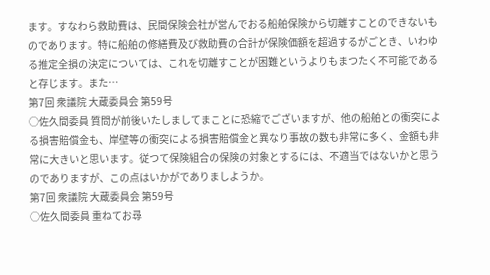ます。すなわら救助費は、民間保険会社が営んでおる船舶保険から切離すことのできないものであります。特に船舶の修繕費及び救助費の合計が保険価額を超過するがごとき、いわゆる推定全損の決定については、これを切離すことが困難というよりもまつたく不可能であると存じます。また…
第7回 衆議院 大蔵委員会 第59号
○佐久間委員 質問が前後いたしましてまことに恐縮でございますが、他の船舶との衝突による損害賠償金も、岸壁等の衝突による損害賠償金と異なり事故の数も非常に多く、金額も非常に大きいと思います。従つて保険組合の保険の対象とするには、不適当ではないかと思うのでありますが、この点はいかがでありましようか。
第7回 衆議院 大蔵委員会 第59号
○佐久間委員 重ねてお尋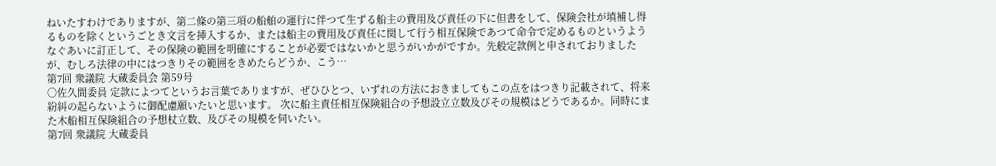ねいたすわけでありますが、第二條の第三項の船舶の運行に伴つて生ずる船主の費用及び責任の下に但書をして、保険会社が填補し得るものを除くというごとき文言を挿入するか、または船主の費用及び責任に関して行う相互保険であつて命令で定めるものというようなぐあいに訂正して、その保険の範囲を明確にすることが必要ではないかと思うがいかがですか。先般定款例と申されておりましたが、むしろ法律の中にはつきりその範囲をきめたらどうか、こう…
第7回 衆議院 大蔵委員会 第59号
○佐久間委員 定款によつてというお言葉でありますが、ぜひひとつ、いずれの方法におきましてもこの点をはつきり記載されて、将来紛糾の起らないように御配慮願いたいと思います。 次に船主責任相互保険組合の予想設立立数及びその規模はどうであるか。同時にまた木船相互保険組合の予想杖立数、及びその規模を伺いたい。
第7回 衆議院 大蔵委員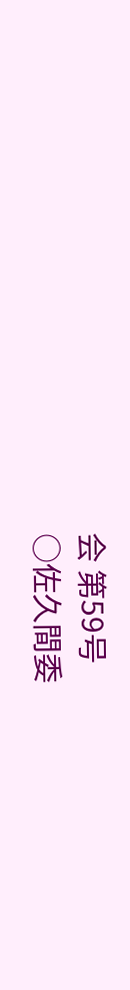会 第59号
○佐久間委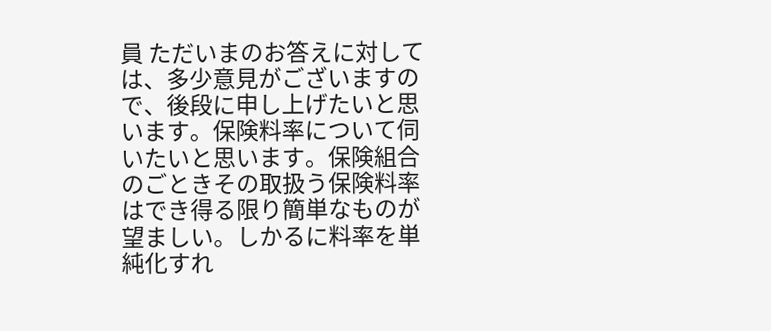員 ただいまのお答えに対しては、多少意見がございますので、後段に申し上げたいと思います。保険料率について伺いたいと思います。保険組合のごときその取扱う保険料率はでき得る限り簡単なものが望ましい。しかるに料率を単純化すれ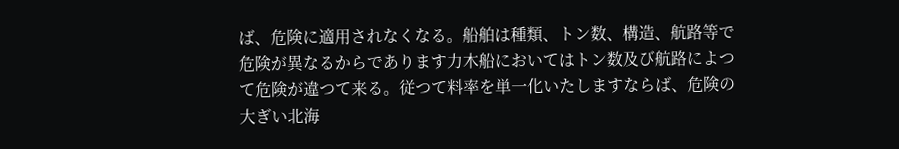ば、危険に適用されなくなる。船舶は種類、トン数、構造、航路等で危険が異なるからであります力木船においてはトン数及び航路によつて危険が違つて来る。従つて料率を単一化いたしますならば、危険の大ぎい北海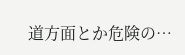道方面とか危険の…